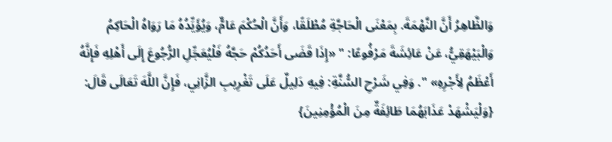وَالظَّاهِرُ أَنَّ النَّهْمَةَ. بِمَعْنَى الْحَاجَّةِ مُطْلَقًا، وَأَنَّ الْحُكْمَ عَامٌّ، وَيُؤَيِّدُهُ مَا رَوَاهُ الْحَاكِمُ وَالْبَيْهَقِيُّ، عَنْ عَائِشَةَ مَرْفُوعًا: " «إِذَا قَضَى أَحَدُكُمْ حَجَّهُ فَلْيُعَجِّلِ الرُّجُوعَ إِلَى أَهْلِهِ فَإِنَّهُ أَعْظَمُ لِأَجْرِهِ» ". وَفِي شَرْحِ السُّنَّةِ: فِيهِ دَلِيلٌ عَلَى تَغْرِيبِ الزَّانِي، فَإِنَّ اللَّهَ تَعَالَى قَالَ: {وَلْيَشْهَدْ عَذَابَهُمَا طَائِفَةٌ مِنَ الْمُؤْمِنِينَ}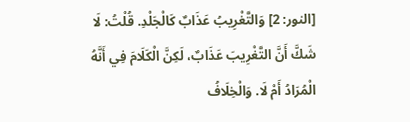[النور: 2] وَالتَّغْرِيبُ عَذَابٌ كَالْجَلْدِ. قُلْتُ: لَا شَكَّ أَنَّ التَّغْرِيبَ عَذَابٌ، لَكِنَّ الْكَلَامَ فِي أَنَّهُ الْمُرَادُ أَمْ لَا. وَالْخِلَافُ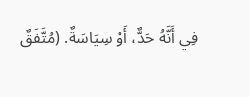فِي أَنَّهُ حَدٌّ، أَوْ سِيَاسَةٌ. (مُتَّفَقٌ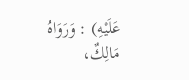عَلَيْهِ) : وَرَوَاهُ مَالِكٌ،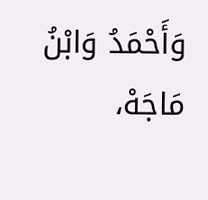وَأَحْمَدُ وَابْنُ مَاجَهْ،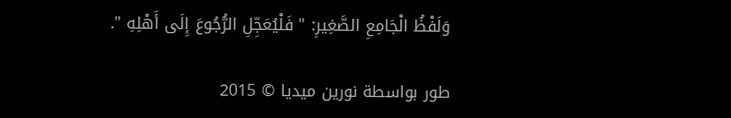وَلَفْظُ الْجَامِعِ الصَّغِيرِ: " فَلْيُعَجِّلِ الرُّجُوعَ إِلَى أَهْلِهِ ".

طور بواسطة نورين ميديا © 2015